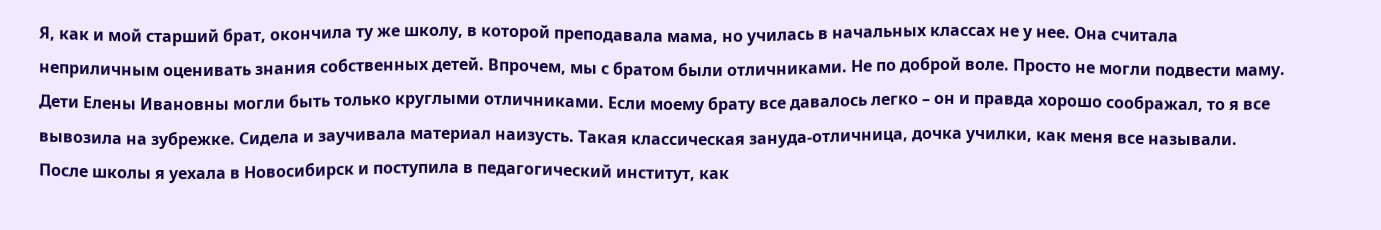Я, как и мой старший брат, окончила ту же школу, в которой преподавала мама, но училась в начальных классах не у нее. Она считала неприличным оценивать знания собственных детей. Впрочем, мы с братом были отличниками. Не по доброй воле. Просто не могли подвести маму. Дети Елены Ивановны могли быть только круглыми отличниками. Если моему брату все давалось легко – он и правда хорошо соображал, то я все вывозила на зубрежке. Сидела и заучивала материал наизусть. Такая классическая зануда-отличница, дочка училки, как меня все называли. После школы я уехала в Новосибирск и поступила в педагогический институт, как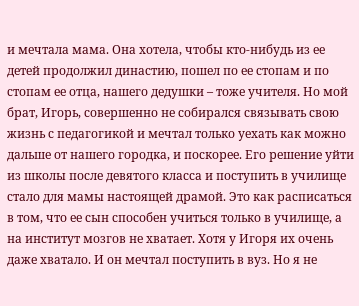и мечтала мама. Она хотела, чтобы кто-нибудь из ее детей продолжил династию, пошел по ее стопам и по стопам ее отца, нашего дедушки – тоже учителя. Но мой брат, Игорь, совершенно не собирался связывать свою жизнь с педагогикой и мечтал только уехать как можно дальше от нашего городка, и поскорее. Его решение уйти из школы после девятого класса и поступить в училище стало для мамы настоящей драмой. Это как расписаться в том, что ее сын способен учиться только в училище, а на институт мозгов не хватает. Хотя у Игоря их очень даже хватало. И он мечтал поступить в вуз. Но я не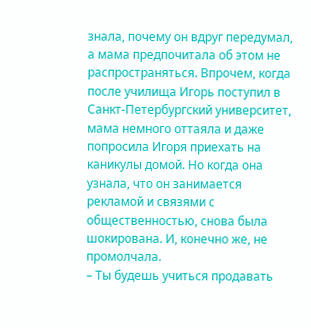знала, почему он вдруг передумал, а мама предпочитала об этом не распространяться. Впрочем, когда после училища Игорь поступил в Санкт-Петербургский университет, мама немного оттаяла и даже попросила Игоря приехать на каникулы домой. Но когда она узнала, что он занимается рекламой и связями с общественностью, снова была шокирована. И, конечно же, не промолчала.
– Ты будешь учиться продавать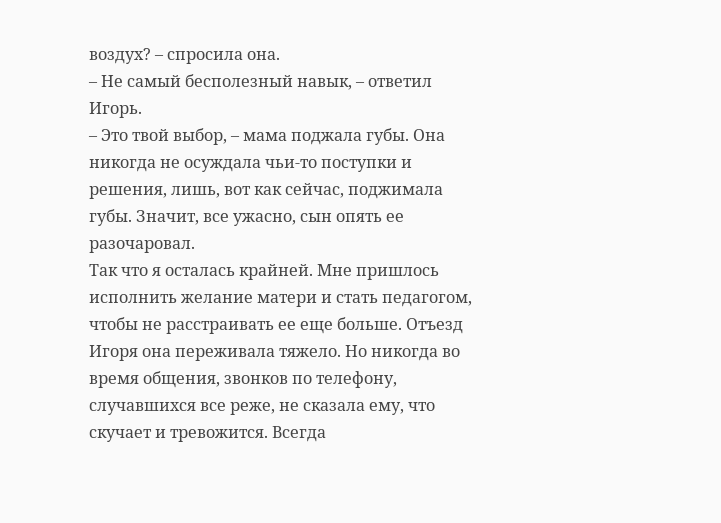воздух? – спросила она.
– Не самый бесполезный навык, – ответил Игорь.
– Это твой выбор, – мама поджала губы. Она никогда не осуждала чьи-то поступки и решения, лишь, вот как сейчас, поджимала губы. Значит, все ужасно, сын опять ее разочаровал.
Так что я осталась крайней. Мне пришлось исполнить желание матери и стать педагогом, чтобы не расстраивать ее еще больше. Отъезд Игоря она переживала тяжело. Но никогда во время общения, звонков по телефону, случавшихся все реже, не сказала ему, что скучает и тревожится. Всегда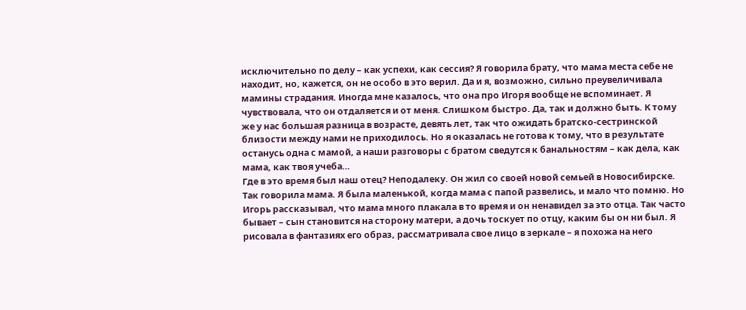исключительно по делу – как успехи, как сессия? Я говорила брату, что мама места себе не находит, но, кажется, он не особо в это верил. Да и я, возможно, сильно преувеличивала мамины страдания. Иногда мне казалось, что она про Игоря вообще не вспоминает. Я чувствовала, что он отдаляется и от меня. Слишком быстро. Да, так и должно быть. К тому же у нас большая разница в возрасте, девять лет, так что ожидать братско-сестринской близости между нами не приходилось. Но я оказалась не готова к тому, что в результате останусь одна с мамой, а наши разговоры с братом сведутся к банальностям – как дела, как мама, как твоя учеба…
Где в это время был наш отец? Неподалеку. Он жил со своей новой семьей в Новосибирске. Так говорила мама. Я была маленькой, когда мама с папой развелись, и мало что помню. Но Игорь рассказывал, что мама много плакала в то время и он ненавидел за это отца. Так часто бывает – сын становится на сторону матери, а дочь тоскует по отцу, каким бы он ни был. Я рисовала в фантазиях его образ, рассматривала свое лицо в зеркале – я похожа на него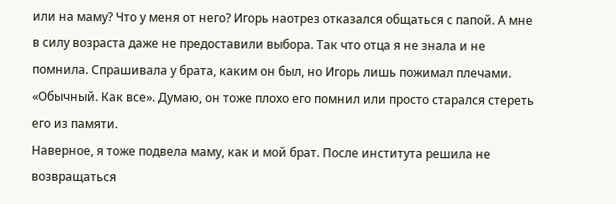или на маму? Что у меня от него? Игорь наотрез отказался общаться с папой. А мне в силу возраста даже не предоставили выбора. Так что отца я не знала и не помнила. Спрашивала у брата, каким он был, но Игорь лишь пожимал плечами. «Обычный. Как все». Думаю, он тоже плохо его помнил или просто старался стереть его из памяти.
Наверное, я тоже подвела маму, как и мой брат. После института решила не возвращаться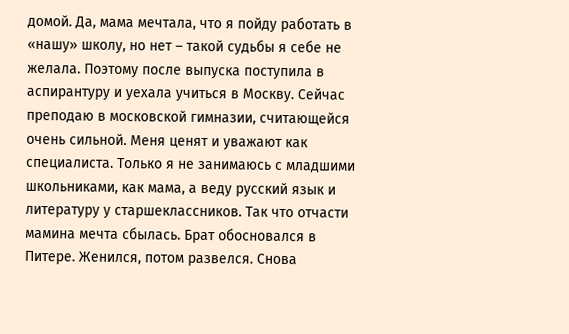домой. Да, мама мечтала, что я пойду работать в «нашу» школу, но нет – такой судьбы я себе не желала. Поэтому после выпуска поступила в аспирантуру и уехала учиться в Москву. Сейчас преподаю в московской гимназии, считающейся очень сильной. Меня ценят и уважают как специалиста. Только я не занимаюсь с младшими школьниками, как мама, а веду русский язык и литературу у старшеклассников. Так что отчасти мамина мечта сбылась. Брат обосновался в Питере. Женился, потом развелся. Снова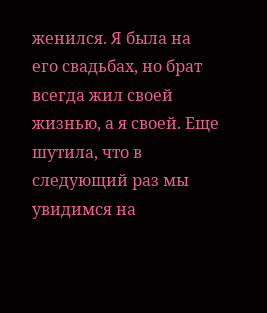женился. Я была на его свадьбах, но брат всегда жил своей жизнью, а я своей. Еще шутила, что в следующий раз мы увидимся на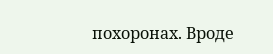похоронах. Вроде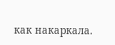как накаркала.